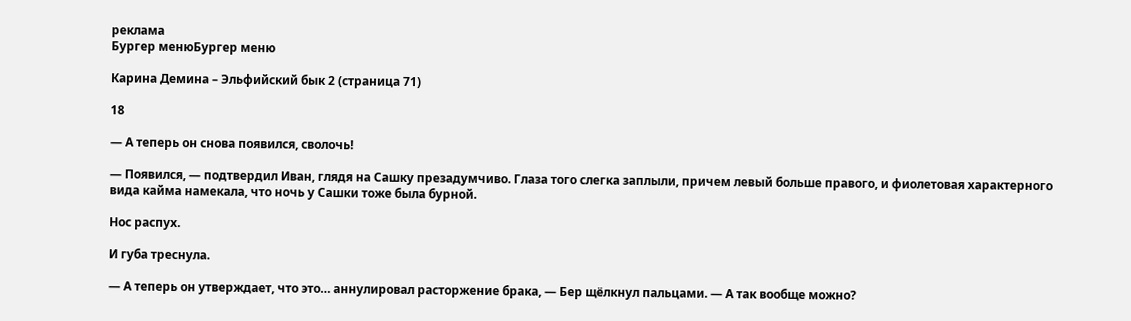реклама
Бургер менюБургер меню

Карина Демина – Эльфийский бык 2 (страница 71)

18

— А теперь он снова появился, сволочь!

— Появился, — подтвердил Иван, глядя на Сашку презадумчиво. Глаза того слегка заплыли, причем левый больше правого, и фиолетовая характерного вида кайма намекала, что ночь у Сашки тоже была бурной.

Нос распух.

И губа треснула.

— А теперь он утверждает, что это… аннулировал расторжение брака, — Бер щёлкнул пальцами. — А так вообще можно?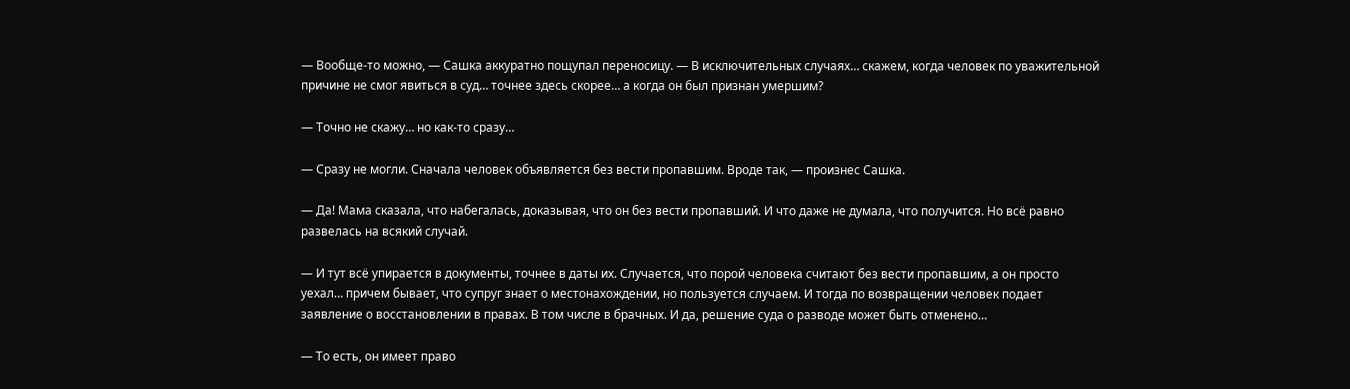— Вообще-то можно, — Сашка аккуратно пощупал переносицу. — В исключительных случаях… скажем, когда человек по уважительной причине не смог явиться в суд… точнее здесь скорее… а когда он был признан умершим?

— Точно не скажу… но как-то сразу…

— Сразу не могли. Сначала человек объявляется без вести пропавшим. Вроде так, — произнес Сашка.

— Да! Мама сказала, что набегалась, доказывая, что он без вести пропавший. И что даже не думала, что получится. Но всё равно развелась на всякий случай.

— И тут всё упирается в документы, точнее в даты их. Случается, что порой человека считают без вести пропавшим, а он просто уехал… причем бывает, что супруг знает о местонахождении, но пользуется случаем. И тогда по возвращении человек подает заявление о восстановлении в правах. В том числе в брачных. И да, решение суда о разводе может быть отменено…

— То есть, он имеет право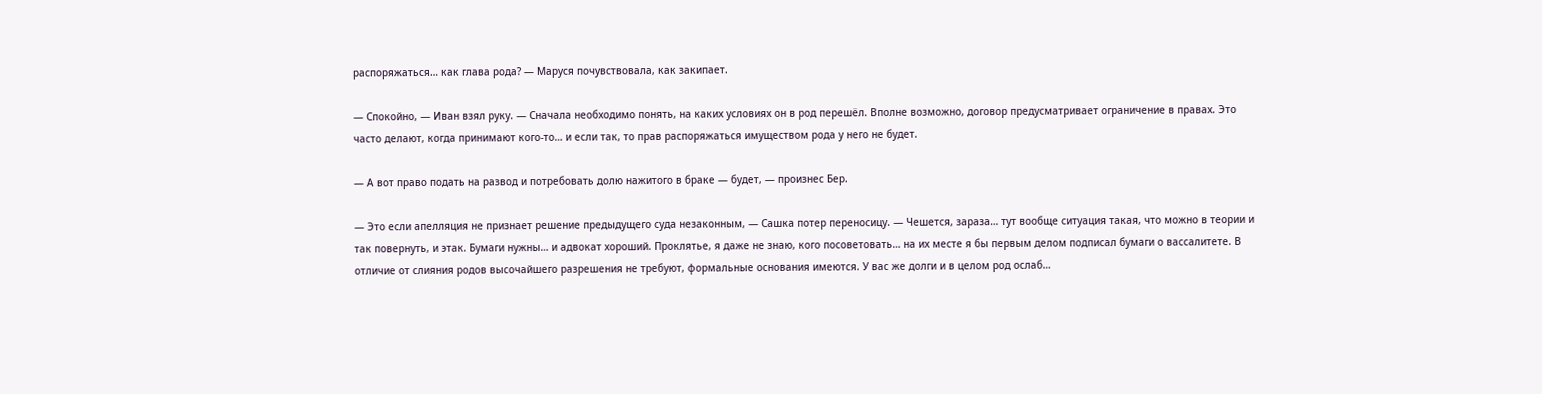распоряжаться… как глава рода? — Маруся почувствовала, как закипает.

— Спокойно, — Иван взял руку. — Сначала необходимо понять, на каких условиях он в род перешёл. Вполне возможно, договор предусматривает ограничение в правах. Это часто делают, когда принимают кого-то… и если так, то прав распоряжаться имуществом рода у него не будет.

— А вот право подать на развод и потребовать долю нажитого в браке — будет, — произнес Бер.

— Это если апелляция не признает решение предыдущего суда незаконным, — Сашка потер переносицу. — Чешется, зараза… тут вообще ситуация такая, что можно в теории и так повернуть, и этак. Бумаги нужны… и адвокат хороший. Проклятье, я даже не знаю, кого посоветовать… на их месте я бы первым делом подписал бумаги о вассалитете. В отличие от слияния родов высочайшего разрешения не требуют, формальные основания имеются. У вас же долги и в целом род ослаб…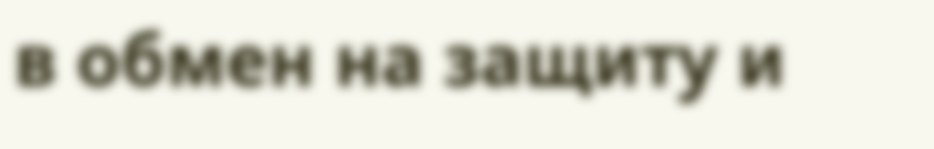в обмен на защиту и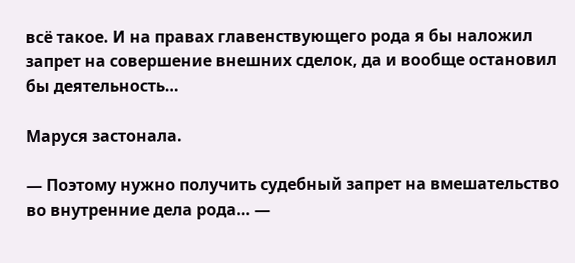всё такое. И на правах главенствующего рода я бы наложил запрет на совершение внешних сделок, да и вообще остановил бы деятельность…

Маруся застонала.

— Поэтому нужно получить судебный запрет на вмешательство во внутренние дела рода… —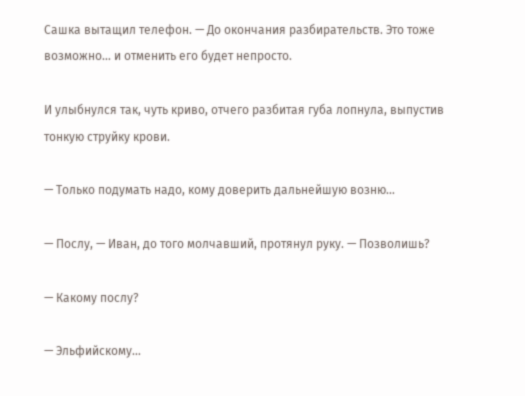Сашка вытащил телефон. — До окончания разбирательств. Это тоже возможно… и отменить его будет непросто.

И улыбнулся так, чуть криво, отчего разбитая губа лопнула, выпустив тонкую струйку крови.

— Только подумать надо, кому доверить дальнейшую возню…

— Послу, — Иван, до того молчавший, протянул руку. — Позволишь?

— Какому послу?

— Эльфийскому…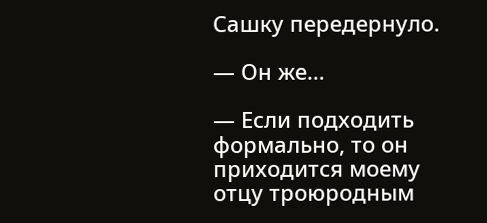Сашку передернуло.

— Он же…

— Если подходить формально, то он приходится моему отцу троюродным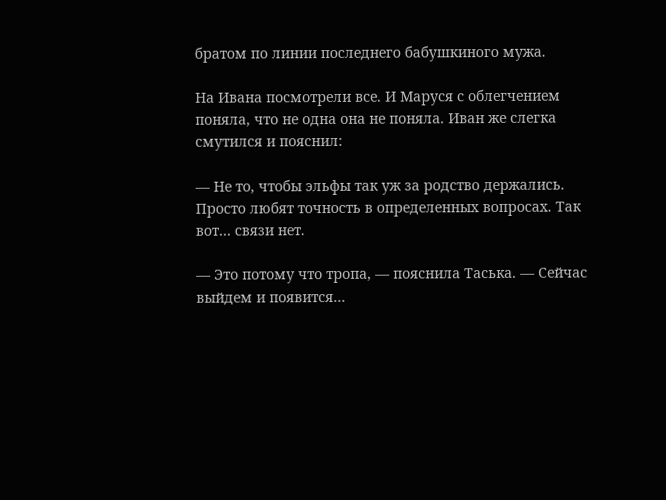братом по линии последнего бабушкиного мужа.

На Ивана посмотрели все. И Маруся с облегчением поняла, что не одна она не поняла. Иван же слегка смутился и пояснил:

— Не то, чтобы эльфы так уж за родство держались. Просто любят точность в определенных вопросах. Так вот… связи нет.

— Это потому что тропа, — пояснила Таська. — Сейчас выйдем и появится…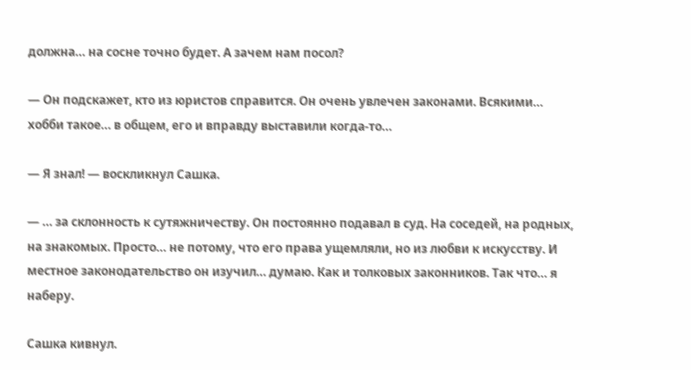должна… на сосне точно будет. А зачем нам посол?

— Он подскажет, кто из юристов справится. Он очень увлечен законами. Всякими… хобби такое… в общем, его и вправду выставили когда-то…

— Я знал! — воскликнул Сашка.

— … за склонность к сутяжничеству. Он постоянно подавал в суд. На соседей, на родных, на знакомых. Просто… не потому, что его права ущемляли, но из любви к искусству. И местное законодательство он изучил… думаю. Как и толковых законников. Так что… я наберу.

Сашка кивнул.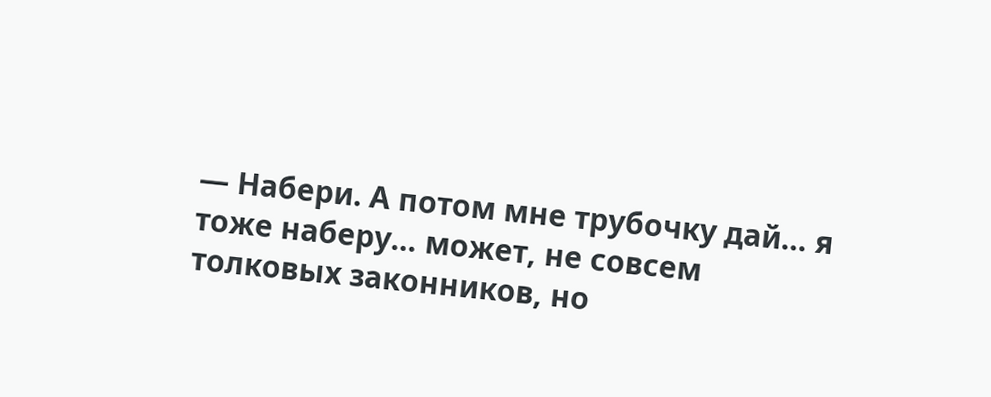— Набери. А потом мне трубочку дай… я тоже наберу… может, не совсем толковых законников, но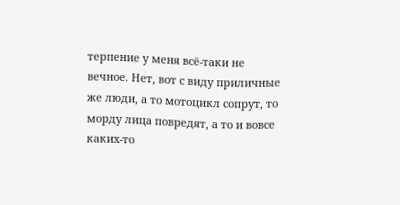терпение у меня всё-таки не вечное. Нет, вот с виду приличные же люди, а то мотоцикл сопрут, то морду лица повредят, а то и вовсе каких-то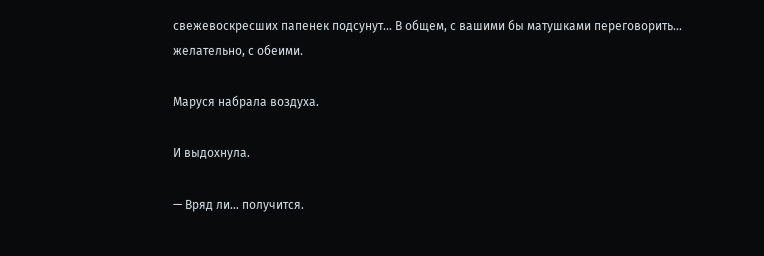свежевоскресших папенек подсунут… В общем, с вашими бы матушками переговорить… желательно, с обеими.

Маруся набрала воздуха.

И выдохнула.

— Вряд ли… получится.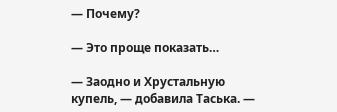— Почему?

— Это проще показать…

— Заодно и Хрустальную купель, — добавила Таська. —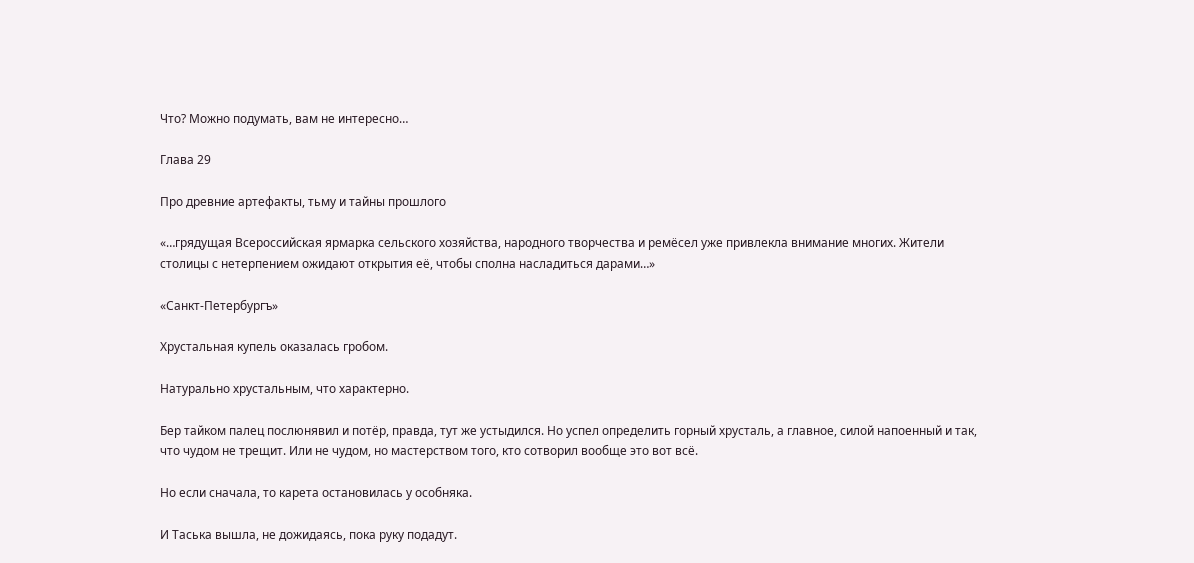Что? Можно подумать, вам не интересно…

Глава 29

Про древние артефакты, тьму и тайны прошлого

«…грядущая Всероссийская ярмарка сельского хозяйства, народного творчества и ремёсел уже привлекла внимание многих. Жители столицы с нетерпением ожидают открытия её, чтобы сполна насладиться дарами…»

«Санкт-Петербургъ»

Хрустальная купель оказалась гробом.

Натурально хрустальным, что характерно.

Бер тайком палец послюнявил и потёр, правда, тут же устыдился. Но успел определить горный хрусталь, а главное, силой напоенный и так, что чудом не трещит. Или не чудом, но мастерством того, кто сотворил вообще это вот всё.

Но если сначала, то карета остановилась у особняка.

И Таська вышла, не дожидаясь, пока руку подадут.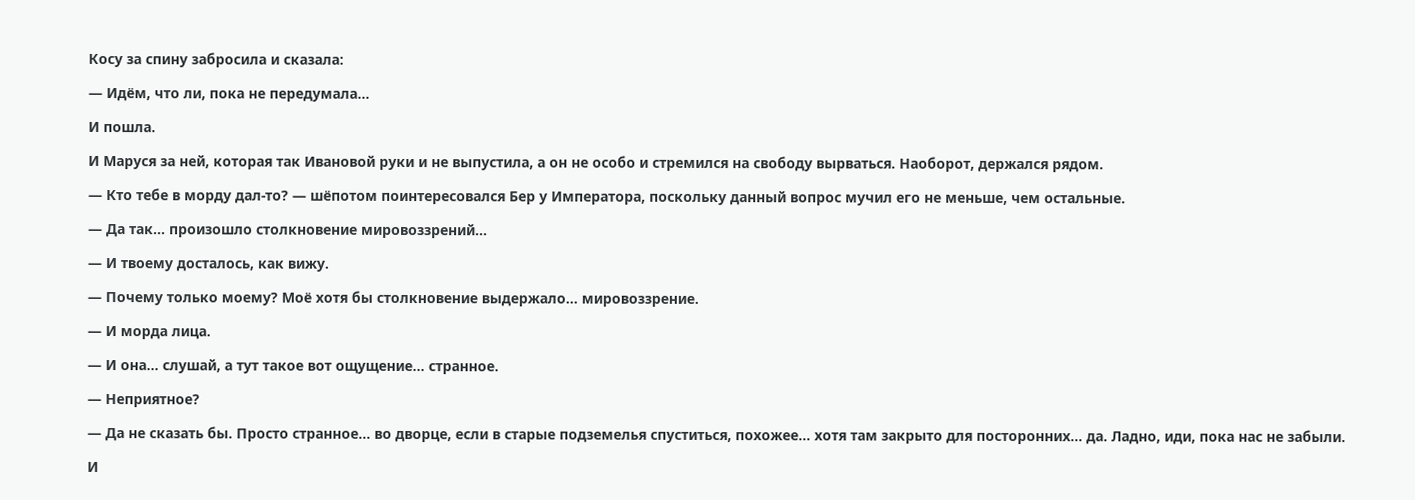Косу за спину забросила и сказала:

— Идём, что ли, пока не передумала…

И пошла.

И Маруся за ней, которая так Ивановой руки и не выпустила, а он не особо и стремился на свободу вырваться. Наоборот, держался рядом.

— Кто тебе в морду дал-то? — шёпотом поинтересовался Бер у Императора, поскольку данный вопрос мучил его не меньше, чем остальные.

— Да так… произошло столкновение мировоззрений…

— И твоему досталось, как вижу.

— Почему только моему? Моё хотя бы столкновение выдержало… мировоззрение.

— И морда лица.

— И она… слушай, а тут такое вот ощущение… странное.

— Неприятное?

— Да не сказать бы. Просто странное… во дворце, если в старые подземелья спуститься, похожее… хотя там закрыто для посторонних… да. Ладно, иди, пока нас не забыли.

И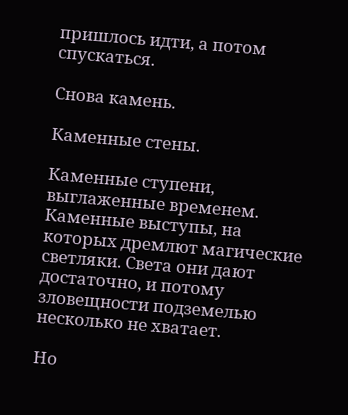пришлось идти, а потом спускаться.

Снова камень.

Каменные стены.

Каменные ступени, выглаженные временем. Каменные выступы, на которых дремлют магические светляки. Света они дают достаточно, и потому зловещности подземелью несколько не хватает.

Но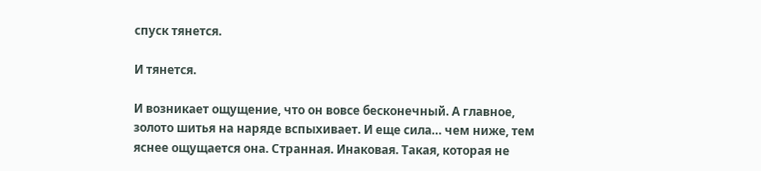спуск тянется.

И тянется.

И возникает ощущение, что он вовсе бесконечный. А главное, золото шитья на наряде вспыхивает. И еще сила… чем ниже, тем яснее ощущается она. Странная. Инаковая. Такая, которая не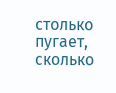столько пугает, сколько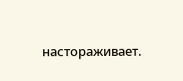настораживает.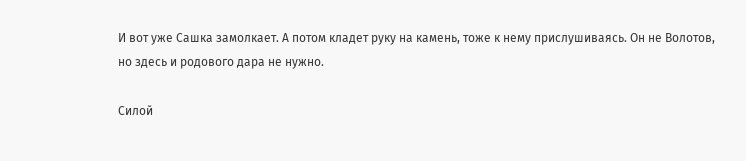И вот уже Сашка замолкает. А потом кладет руку на камень, тоже к нему прислушиваясь. Он не Волотов, но здесь и родового дара не нужно.

Силой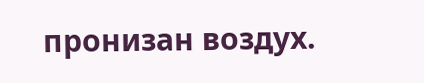пронизан воздух.